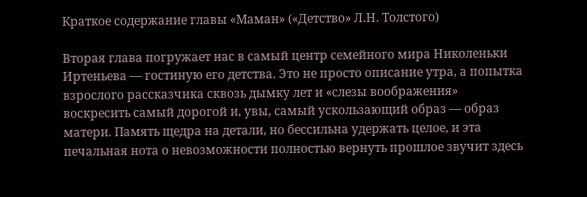Краткое содержание главы «Маман» («Детство» Л.Н. Толстого)

Вторая глава погружает нас в самый центр семейного мира Николеньки Иртеньева — гостиную его детства. Это не просто описание утра, а попытка взрослого рассказчика сквозь дымку лет и «слезы воображения» воскресить самый дорогой и, увы, самый ускользающий образ — образ матери. Память щедра на детали, но бессильна удержать целое, и эта печальная нота о невозможности полностью вернуть прошлое звучит здесь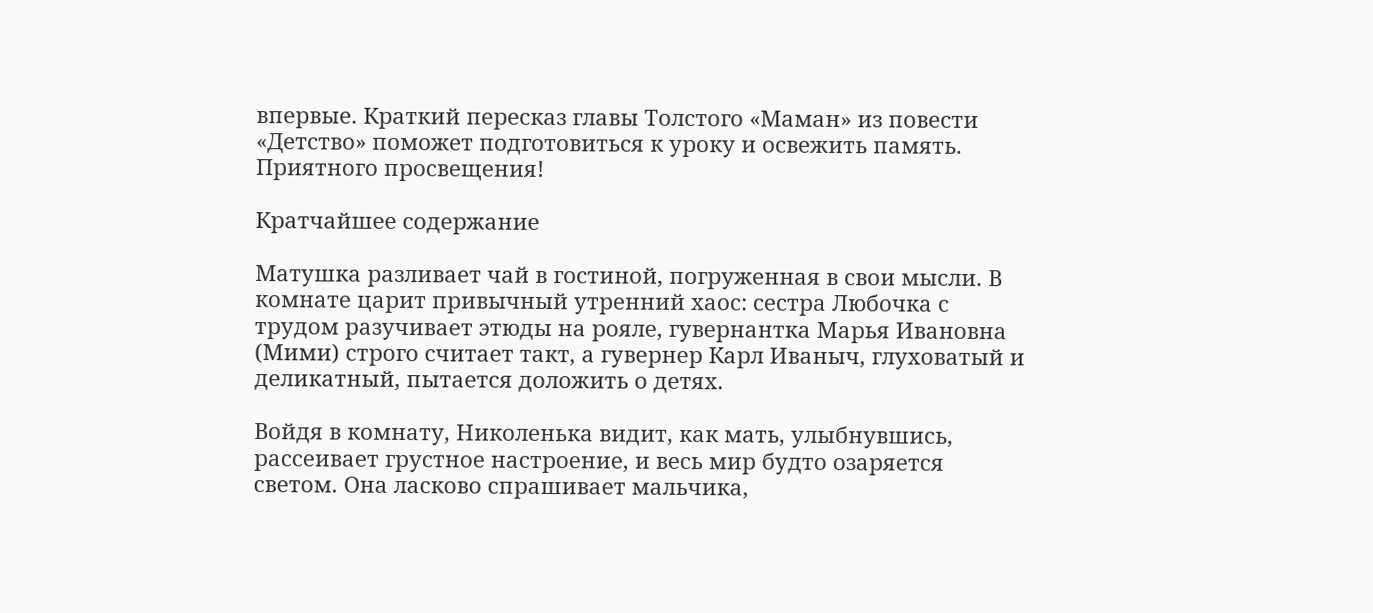впервые. Краткий пересказ главы Толстого «Маман» из повести «Детство» поможет подготовиться к уроку и освежить память. Приятного просвещения!

Кратчайшее содержание

Матушка разливает чай в гостиной, погруженная в свои мысли. В комнате царит привычный утренний хаос: сестра Любочка с трудом разучивает этюды на рояле, гувернантка Марья Ивановна (Мими) строго считает такт, а гувернер Карл Иваныч, глуховатый и деликатный, пытается доложить о детях.

Войдя в комнату, Николенька видит, как мать, улыбнувшись, рассеивает грустное настроение, и весь мир будто озаряется светом. Она ласково спрашивает мальчика,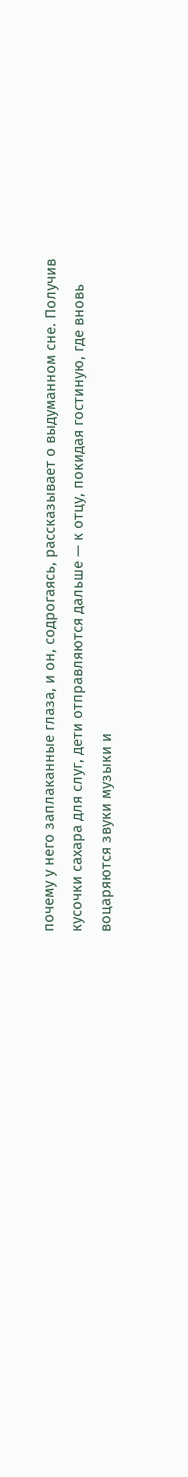почему у него заплаканные глаза, и он, содрогаясь, рассказывает о выдуманном сне. Получив кусочки сахара для слуг, дети отправляются дальше — к отцу, покидая гостиную, где вновь воцаряются звуки музыки и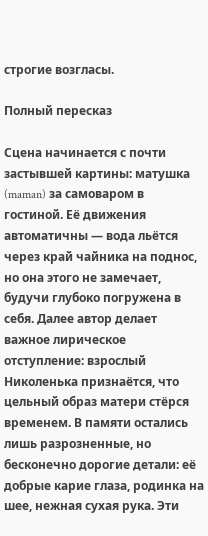строгие возгласы.

Полный пересказ

Сцена начинается с почти застывшей картины: матушка (maman) за самоваром в гостиной. Её движения автоматичны — вода льётся через край чайника на поднос, но она этого не замечает, будучи глубоко погружена в себя. Далее автор делает важное лирическое отступление: взрослый Николенька признаётся, что цельный образ матери стёрся временем. В памяти остались лишь разрозненные, но бесконечно дорогие детали: её добрые карие глаза, родинка на шее, нежная сухая рука. Эти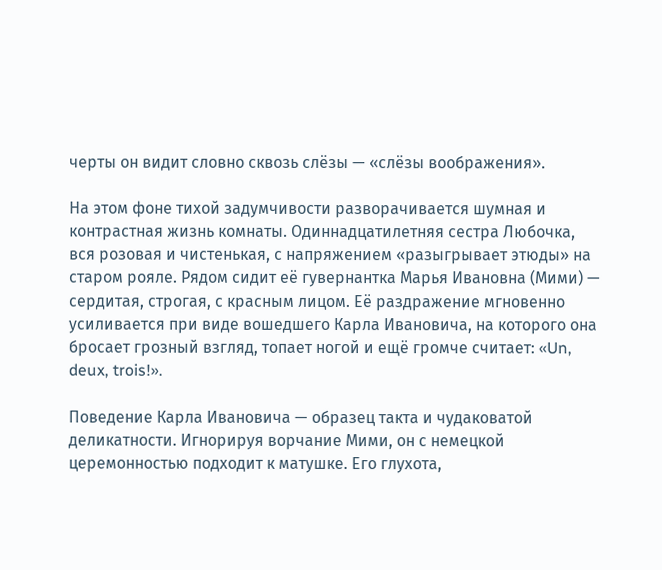черты он видит словно сквозь слёзы — «слёзы воображения».

На этом фоне тихой задумчивости разворачивается шумная и контрастная жизнь комнаты. Одиннадцатилетняя сестра Любочка, вся розовая и чистенькая, с напряжением «разыгрывает этюды» на старом рояле. Рядом сидит её гувернантка Марья Ивановна (Мими) — сердитая, строгая, с красным лицом. Её раздражение мгновенно усиливается при виде вошедшего Карла Ивановича, на которого она бросает грозный взгляд, топает ногой и ещё громче считает: «Un, deux, trois!».

Поведение Карла Ивановича — образец такта и чудаковатой деликатности. Игнорируя ворчание Мими, он с немецкой церемонностью подходит к матушке. Его глухота,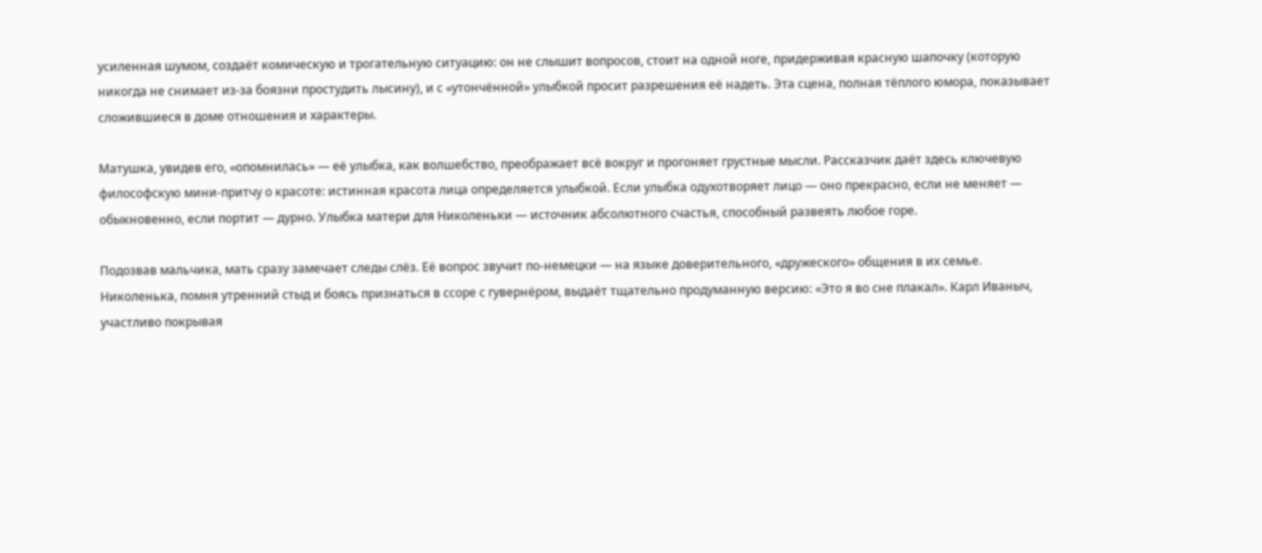усиленная шумом, создаёт комическую и трогательную ситуацию: он не слышит вопросов, стоит на одной ноге, придерживая красную шапочку (которую никогда не снимает из-за боязни простудить лысину), и с «утончённой» улыбкой просит разрешения её надеть. Эта сцена, полная тёплого юмора, показывает сложившиеся в доме отношения и характеры.

Матушка, увидев его, «опомнилась» — её улыбка, как волшебство, преображает всё вокруг и прогоняет грустные мысли. Рассказчик даёт здесь ключевую философскую мини-притчу о красоте: истинная красота лица определяется улыбкой. Если улыбка одухотворяет лицо — оно прекрасно, если не меняет — обыкновенно, если портит — дурно. Улыбка матери для Николеньки — источник абсолютного счастья, способный развеять любое горе.

Подозвав мальчика, мать сразу замечает следы слёз. Её вопрос звучит по-немецки — на языке доверительного, «дружеского» общения в их семье. Николенька, помня утренний стыд и боясь признаться в ссоре с гувернёром, выдаёт тщательно продуманную версию: «Это я во сне плакал». Карл Иваныч, участливо покрывая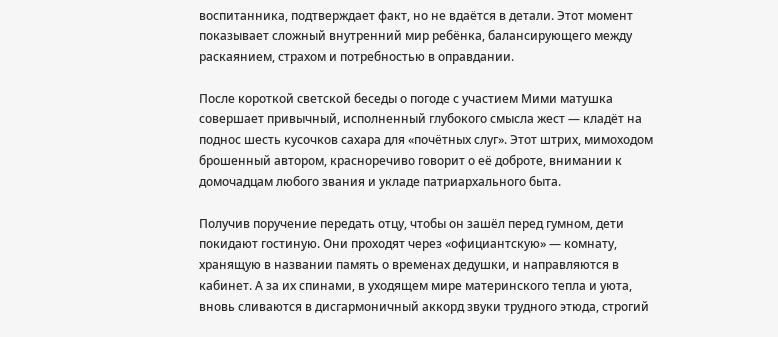воспитанника, подтверждает факт, но не вдаётся в детали. Этот момент показывает сложный внутренний мир ребёнка, балансирующего между раскаянием, страхом и потребностью в оправдании.

После короткой светской беседы о погоде с участием Мими матушка совершает привычный, исполненный глубокого смысла жест — кладёт на поднос шесть кусочков сахара для «почётных слуг». Этот штрих, мимоходом брошенный автором, красноречиво говорит о её доброте, внимании к домочадцам любого звания и укладе патриархального быта.

Получив поручение передать отцу, чтобы он зашёл перед гумном, дети покидают гостиную. Они проходят через «официантскую» — комнату, хранящую в названии память о временах дедушки, и направляются в кабинет. А за их спинами, в уходящем мире материнского тепла и уюта, вновь сливаются в дисгармоничный аккорд звуки трудного этюда, строгий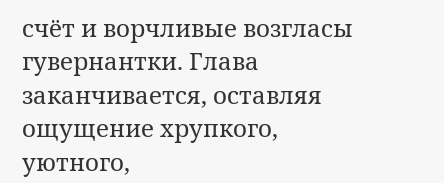счёт и ворчливые возгласы гувернантки. Глава заканчивается, оставляя ощущение хрупкого, уютного,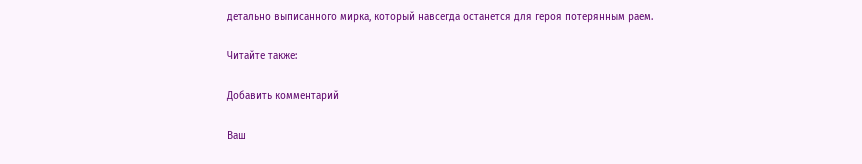детально выписанного мирка, который навсегда останется для героя потерянным раем.

Читайте также:

Добавить комментарий

Ваш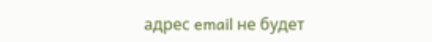адрес email не будет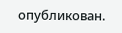опубликован.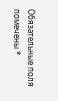Обязательные поля помечены *